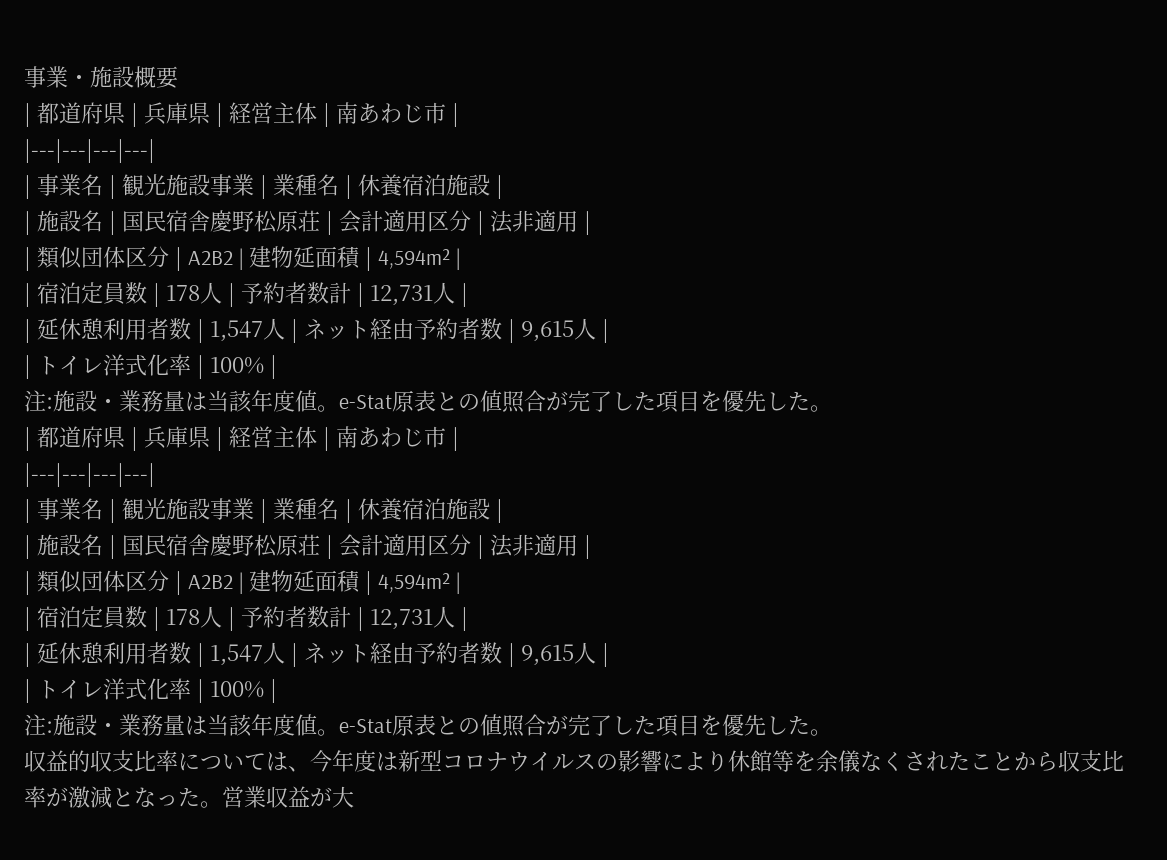事業・施設概要
| 都道府県 | 兵庫県 | 経営主体 | 南あわじ市 |
|---|---|---|---|
| 事業名 | 観光施設事業 | 業種名 | 休養宿泊施設 |
| 施設名 | 国民宿舎慶野松原荘 | 会計適用区分 | 法非適用 |
| 類似団体区分 | A2B2 | 建物延面積 | 4,594m² |
| 宿泊定員数 | 178人 | 予約者数計 | 12,731人 |
| 延休憩利用者数 | 1,547人 | ネット経由予約者数 | 9,615人 |
| トイレ洋式化率 | 100% |
注:施設・業務量は当該年度値。e-Stat原表との値照合が完了した項目を優先した。
| 都道府県 | 兵庫県 | 経営主体 | 南あわじ市 |
|---|---|---|---|
| 事業名 | 観光施設事業 | 業種名 | 休養宿泊施設 |
| 施設名 | 国民宿舎慶野松原荘 | 会計適用区分 | 法非適用 |
| 類似団体区分 | A2B2 | 建物延面積 | 4,594m² |
| 宿泊定員数 | 178人 | 予約者数計 | 12,731人 |
| 延休憩利用者数 | 1,547人 | ネット経由予約者数 | 9,615人 |
| トイレ洋式化率 | 100% |
注:施設・業務量は当該年度値。e-Stat原表との値照合が完了した項目を優先した。
収益的収支比率については、今年度は新型コロナウイルスの影響により休館等を余儀なくされたことから収支比率が激減となった。営業収益が大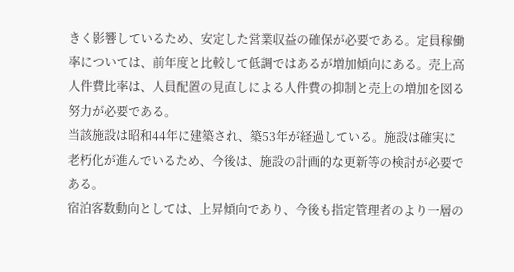きく影響しているため、安定した営業収益の確保が必要である。定員稼働率については、前年度と比較して低調ではあるが増加傾向にある。売上高人件費比率は、人員配置の見直しによる人件費の抑制と売上の増加を図る努力が必要である。
当該施設は昭和44年に建築され、築53年が経過している。施設は確実に老朽化が進んでいるため、今後は、施設の計画的な更新等の検討が必要である。
宿泊客数動向としては、上昇傾向であり、今後も指定管理者のより一層の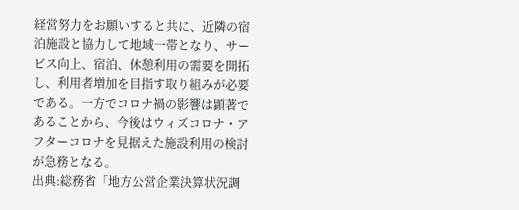経営努力をお願いすると共に、近隣の宿泊施設と協力して地域一帯となり、サービス向上、宿泊、休憩利用の需要を開拓し、利用者増加を目指す取り組みが必要である。一方でコロナ禍の影響は顕著であることから、今後はウィズコロナ・アフターコロナを見据えた施設利用の検討が急務となる。
出典:総務省「地方公営企業決算状況調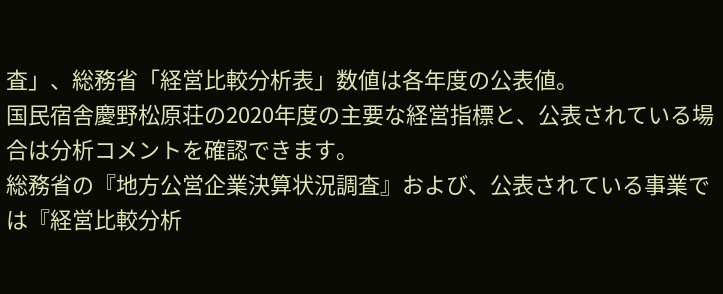査」、総務省「経営比較分析表」数値は各年度の公表値。
国民宿舎慶野松原荘の2020年度の主要な経営指標と、公表されている場合は分析コメントを確認できます。
総務省の『地方公営企業決算状況調査』および、公表されている事業では『経営比較分析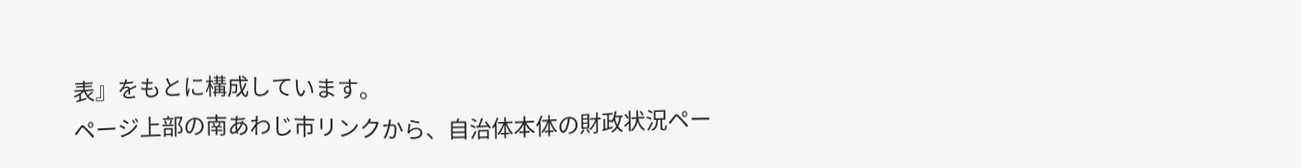表』をもとに構成しています。
ページ上部の南あわじ市リンクから、自治体本体の財政状況ペー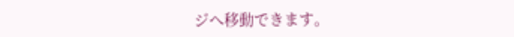ジへ移動できます。